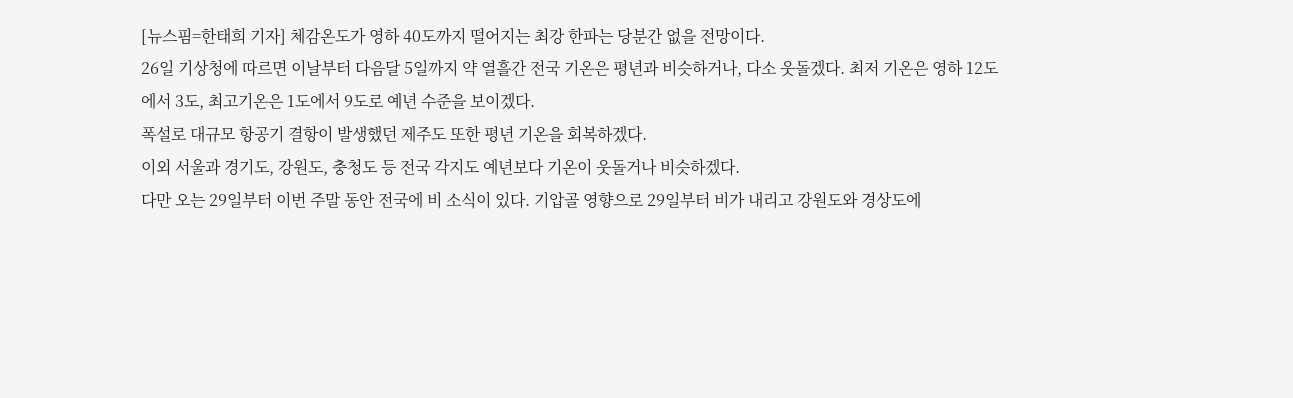[뉴스핌=한태희 기자] 체감온도가 영하 40도까지 떨어지는 최강 한파는 당분간 없을 전망이다.
26일 기상청에 따르면 이날부터 다음달 5일까지 약 열흘간 전국 기온은 평년과 비슷하거나, 다소 웃돌겠다. 최저 기온은 영하 12도에서 3도, 최고기온은 1도에서 9도로 예년 수준을 보이겠다.
폭설로 대규모 항공기 결항이 발생했던 제주도 또한 평년 기온을 회복하겠다.
이외 서울과 경기도, 강원도, 충청도 등 전국 각지도 예년보다 기온이 웃돌거나 비슷하겠다.
다만 오는 29일부터 이번 주말 동안 전국에 비 소식이 있다. 기압골 영향으로 29일부터 비가 내리고 강원도와 경상도에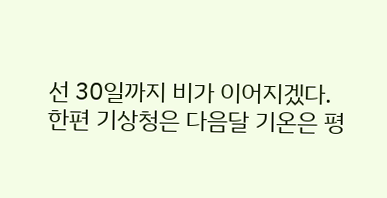선 30일까지 비가 이어지겠다.
한편 기상청은 다음달 기온은 평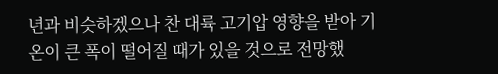년과 비슷하겠으나 찬 대륙 고기압 영향을 받아 기온이 큰 폭이 떨어질 때가 있을 것으로 전망했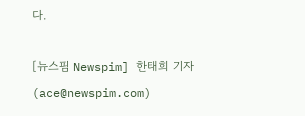다.

[뉴스핌 Newspim] 한태희 기자 (ace@newspim.com)